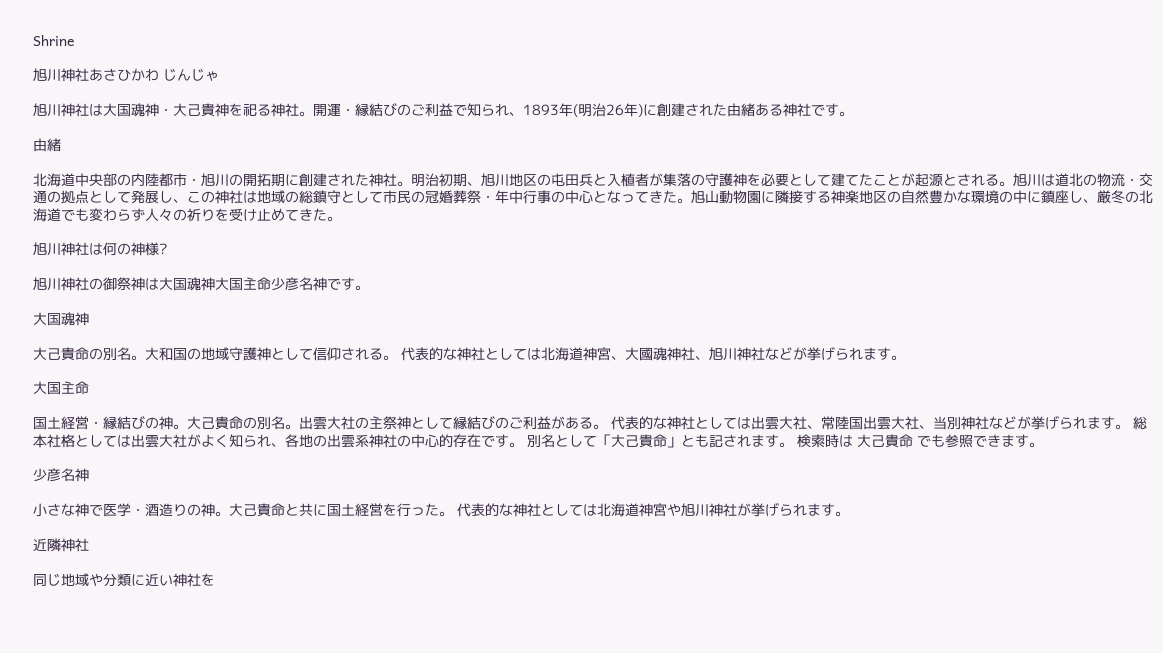Shrine

旭川神社あさひかわ じんじゃ

旭川神社は大国魂神・大己貴神を祀る神社。開運・縁結びのご利益で知られ、1893年(明治26年)に創建された由緒ある神社です。

由緒

北海道中央部の内陸都市・旭川の開拓期に創建された神社。明治初期、旭川地区の屯田兵と入植者が集落の守護神を必要として建てたことが起源とされる。旭川は道北の物流・交通の拠点として発展し、この神社は地域の総鎮守として市民の冠婚葬祭・年中行事の中心となってきた。旭山動物園に隣接する神楽地区の自然豊かな環境の中に鎮座し、厳冬の北海道でも変わらず人々の祈りを受け止めてきた。

旭川神社は何の神様?

旭川神社の御祭神は大国魂神大国主命少彦名神です。

大国魂神

大己貴命の別名。大和国の地域守護神として信仰される。 代表的な神社としては北海道神宮、大國魂神社、旭川神社などが挙げられます。

大国主命

国土経営・縁結びの神。大己貴命の別名。出雲大社の主祭神として縁結びのご利益がある。 代表的な神社としては出雲大社、常陸国出雲大社、当別神社などが挙げられます。 総本社格としては出雲大社がよく知られ、各地の出雲系神社の中心的存在です。 別名として「大己貴命」とも記されます。 検索時は 大己貴命 でも参照できます。

少彦名神

小さな神で医学・酒造りの神。大己貴命と共に国土経営を行った。 代表的な神社としては北海道神宮や旭川神社が挙げられます。

近隣神社

同じ地域や分類に近い神社を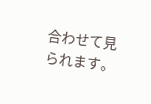合わせて見られます。